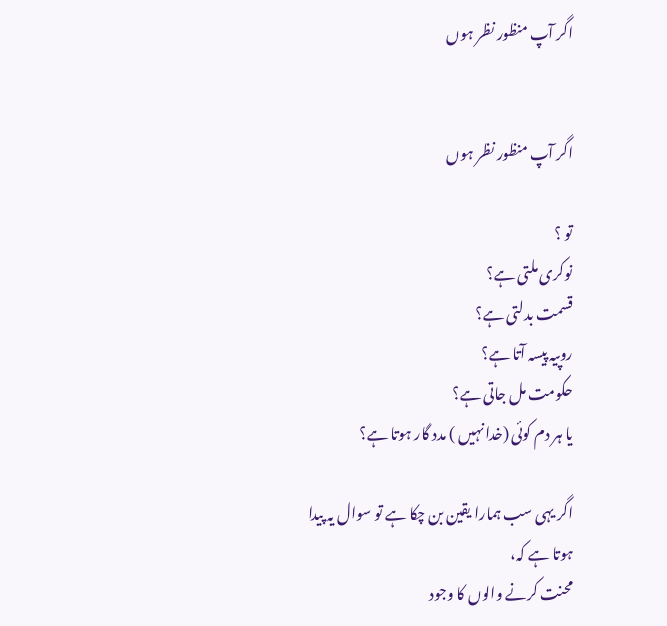اگر آپ منظور نظر ہوں


اگر آپ منظور نظر ہوں

تو ؟
نوکری ملتی ہے؟
قسمت بدلتی ہے؟
روپیہ پیسہ آتا ہے؟
حکومت مل جاتی ہے؟
یا ہر دم کوئی (خدا نہیں ) مدد گار ہوتا ہے؟

اگر یہی سب ہمارا یقین بن چکا ہے تو سوال یہ پیدا ہوتا ہے کہ،
محنت کرنے والوں کا وجود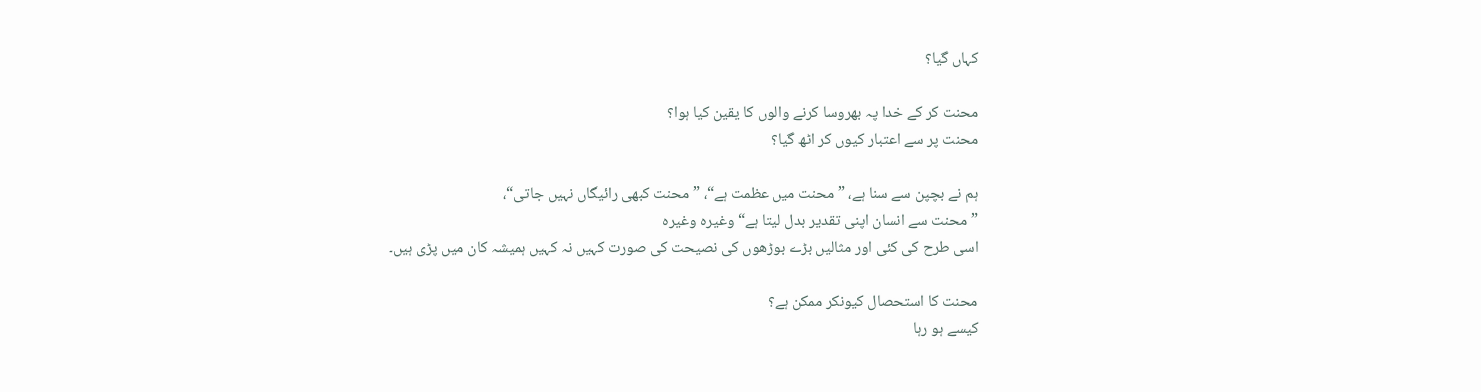کہاں گیا؟

محنت کر کے خدا پہ بھروسا کرنے والوں کا یقین کیا ہوا؟
محنت پر سے اعتبار کیوں کر اٹھ گیا؟

ہم نے بچپن سے سنا ہے، ”محنت میں عظمت ہے“، ”محنت کبھی رائیگاں نہیں جاتی“،
”محنت سے انسان اپنی تقدیر بدل لیتا ہے“ وغیرہ وغیرہ
اسی طرح کی کئی اور مثالیں بڑے بوڑھوں کی نصیحت کی صورت کہیں نہ کہیں ہمیشہ کان میں پڑی ہیں۔

محنت کا استحصال کیونکر ممکن ہے؟
کیسے ہو رہا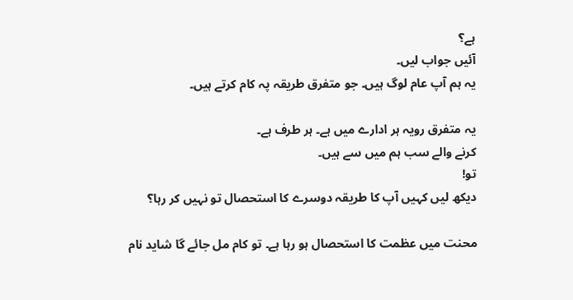ہے؟
آئیں جواب لیں۔
یہ ہم آپ عام لوگ ہیں۔ جو متفرق طریقہ پہ کام کرتے ہیں۔

یہ متفرق رویہ ہر ادارے میں ہے۔ ہر طرف ہے۔
کرنے والے سب ہم میں سے ہیں۔
تو!
دیکھ لیں کہیں آپ کا طریقہ دوسرے کا استحصال تو نہیں کر رہا؟

محنت میں عظمت کا استحصال ہو رہا ہے۔ تو کام مل جائے گا شاید نام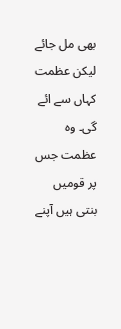بھی مل جائے لیکن عظمت کہاں سے ائے گی۔ وہ عظمت جس پر قومیں بنتی ہیں آپنے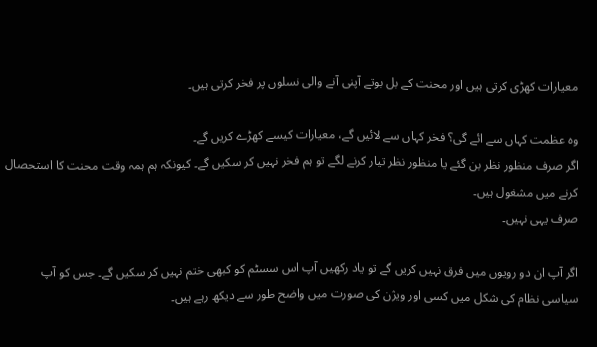معیارات کھڑی کرتی ہیں اور محنت کے بل بوتے آپنی آنے والی نسلوں پر فخر کرتی ہیں۔

وہ عظمت کہاں سے ائے گی؟ فخر کہاں سے لائیں گے، معیارات کیسے کھڑے کریں گے۔
اگر صرف منظور نظر بن گئے یا منظور نظر تیار کرنے لگے تو ہم فخر نہیں کر سکیں گے۔ کیونکہ ہم ہمہ وقت محنت کا استحصال کرنے میں مشغول ہیں۔
صرف یہی نہیں۔

اگر آپ ان دو رویوں میں فرق نہیں کریں گے تو یاد رکھیں آپ اس سسٹم کو کبھی ختم نہیں کر سکیں گے۔ جس کو آپ سیاسی نظام کی شکل میں کسی اور ویژن کی صورت میں واضح طور سے دیکھ رہے ہیں۔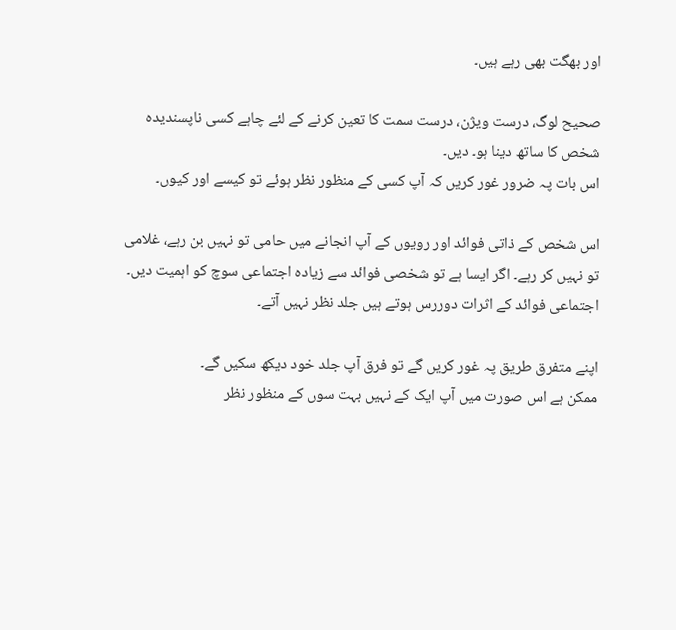اور بھگت بھی رہے ہیں۔

صحیح لوگ، درست ویژن، درست سمت کا تعین کرنے کے لئے چاہے کسی ناپسندیدہ شخص کا ساتھ دینا ہو۔ دیں۔
اس بات پہ ضرور غور کریں کہ آپ کسی کے منظور نظر ہوئے تو کیسے اور کیوں۔

اس شخص کے ذاتی فوائد اور رویوں کے آپ انجانے میں حامی تو نہیں بن رہے، غلامی تو نہیں کر رہے۔ اگر ایسا ہے تو شخصی فوائد سے زیادہ اجتماعی سوچ کو اہمیت دیں۔ اجتماعی فوائد کے اثرات دوررس ہوتے ہیں جلد نظر نہیں آتے۔

اپنے متفرق طریق پہ غور کریں گے تو فرق آپ جلد خود دیکھ سکیں گے۔
ممکن ہے اس صورت میں آپ ایک کے نہیں بہت سوں کے منظور نظر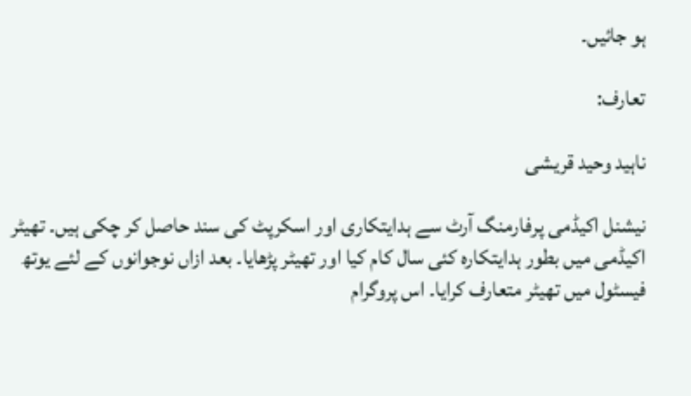ہو جائیں۔

تعارف:

ناہید وحید قریشی

نیشنل اکیڈمی پرفارمنگ آرٹ سے ہدایتکاری اور اسکرپٹ کی سند حاصل کر چکی ہیں۔ تھیٹر اکیڈمی میں بطور ہدایتکارہ کئی سال کام کیا اور تھیٹر پڑھایا۔ بعد ازاں نوجوانوں کے لئے یوتھ فیسٹول میں تھیٹر متعارف کرایا۔ اس پروگرام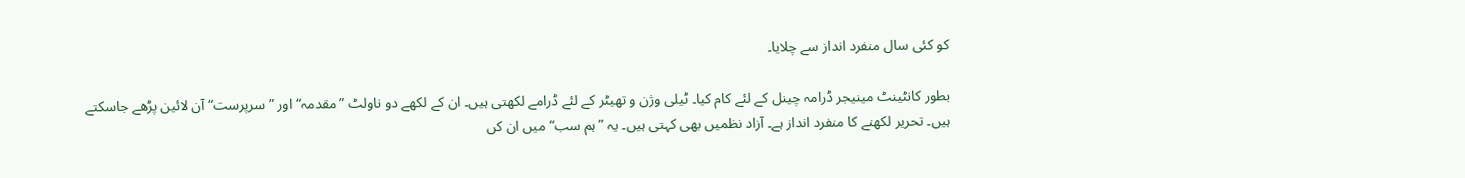کو کئی سال منفرد انداز سے چلایا۔

بطور کانٹینٹ مینیجر ڈرامہ چینل کے لئے کام کیا۔ ٹیلی وژن و تھیٹر کے لئے ڈرامے لکھتی ہیں۔ ان کے لکھے دو ناولٹ ”مقدمہ“ اور ”سرپرست“ آن لائین پڑھے جاسکتے ہیں۔ تحریر لکھنے کا منفرد انداز ہے۔ آزاد نظمیں بھی کہتی ہیں۔ یہ ”ہم سب“ میں ان کں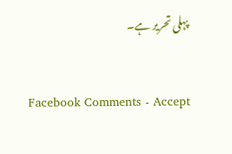پہلی تحریر ہے۔


Facebook Comments - Accept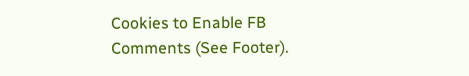Cookies to Enable FB Comments (See Footer).